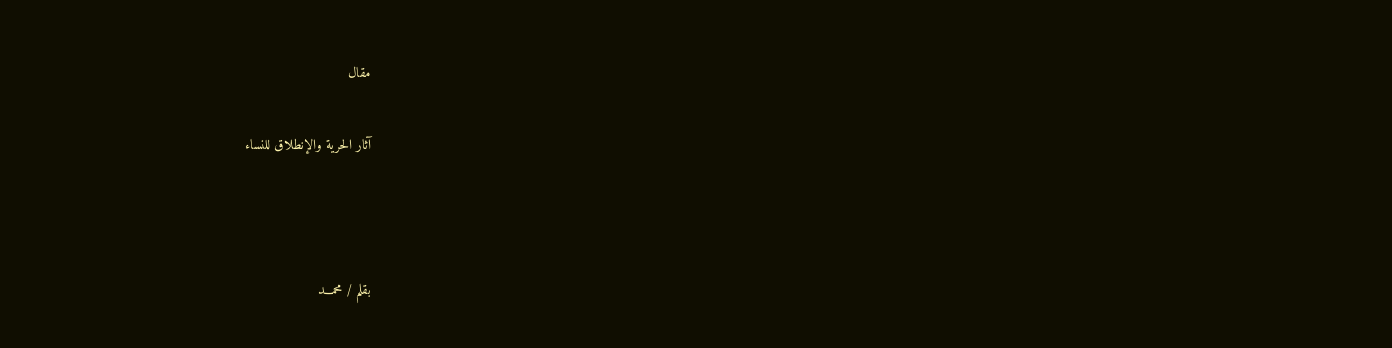مقال

آثار الحرية والإنطلاق للنساء



بقلم / محمـــد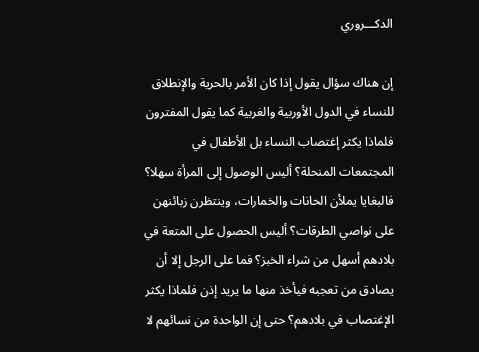الدكـــروري

إن هناك سؤال يقول إذا كان الأمر بالحرية والإنطلاق للنساء في الدول الأوربية والغربية كما يقول المفترون فلماذا يكثر إغتصاب النساء بل الأطفال في المجتمعات المنحلة؟ أليس الوصول إلى المرأة سهلا؟ فالبغايا يملأن الحانات والخمارات، وينتظرن زبائنهن على نواصي الطرقات؟ أليس الحصول على المتعة في بلادهم أسهل من شراء الخبز؟ فما على الرجل إلا أن يصادق من تعجبه فيأخذ منها ما يريد إذن فلماذا يكثر الإغتصاب في بلادهم؟ حتى إن الواحدة من نسائهم لا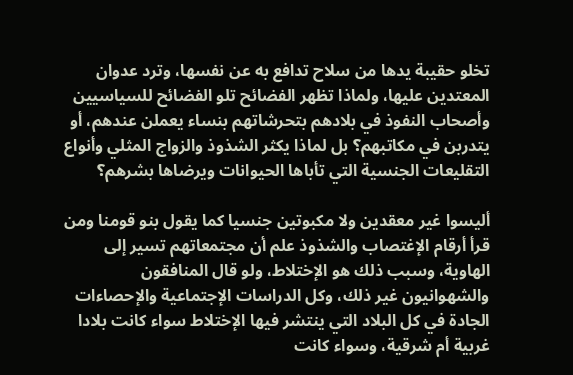تخلو حقيبة يدها من سلاح تدافع به عن نفسها، وترد عدوان المعتدين عليها، ولماذا تظهر الفضائح تلو الفضائح للسياسيين وأصحاب النفوذ في بلادهم بتحرشاتهم بنساء يعملن عندهم، أو يتدربن في مكاتبهم؟ بل لماذا يكثر الشذوذ والزواج المثلي وأنواع التقليعات الجنسية التي تأباها الحيوانات ويرضاها بشرهم؟

أليسوا غير معقدين ولا مكبوتين جنسيا كما يقول بنو قومنا ومن قرأ أرقام الإغتصاب والشذوذ علم أن مجتمعاتهم تسير إلى الهاوية، وسبب ذلك هو الإختلاط، ولو قال المنافقون والشهوانيون غير ذلك، وكل الدراسات الإجتماعية والإحصاءات الجادة في كل البلاد التي ينتشر فيها الإختلاط سواء كانت بلادا غربية أم شرقية، وسواء كانت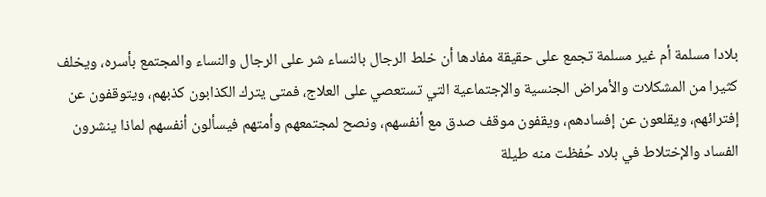بلادا مسلمة أم غير مسلمة تجمع على حقيقة مفادها أن خلط الرجال بالنساء شر على الرجال والنساء والمجتمع بأسره، ويخلف كثيرا من المشكلات والأمراض الجنسية والإجتماعية التي تستعصي على العلاج، فمتى يترك الكذابون كذبهم، ويتوقفون عن إفترائهم، ويقلعون عن إفسادهم، ويقفون موقف صدق مع أنفسهم، ونصح لمجتمعهم وأمتهم فيسألون أنفسهم لماذا ينشرون الفساد والإختلاط في بلاد حُفظت منه طيلة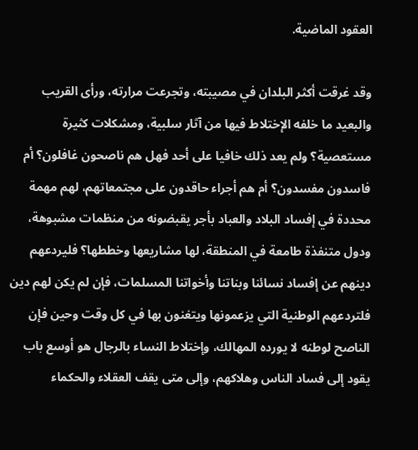العقود الماضية.

وقد غرقت أكثر البلدان في مصيبته، وتجرعت مرارته، ورأى القريب والبعيد ما خلفه الإختلاط فيها من آثار سلبية، ومشكلات كثيرة مستعصية؟ ولم يعد ذلك خافيا على أحد فهل هم ناصحون غافلون؟ أم فاسدون مفسدون؟ أم هم أجراء حاقدون على مجتمعاتهم، لهم مهمة محددة في إفساد البلاد والعباد بأجر يقبضونه من منظمات مشبوهة، ودول متنفذة طامعة في المنطقة، لها مشاريعها وخططها؟ فليردعهم دينهم عن إفساد نسائنا وبناتنا وأخواتنا المسلمات، فإن لم يكن لهم دين فلتردعهم الوطنية التي يزعمونها ويتغنون بها في كل وقت وحين فإن الناصح لوطنه لا يورده المهالك، وإختلاط النساء بالرجال هو أوسع باب يقود إلى فساد الناس وهلاكهم، وإلى متى يقف العقلاء والحكماء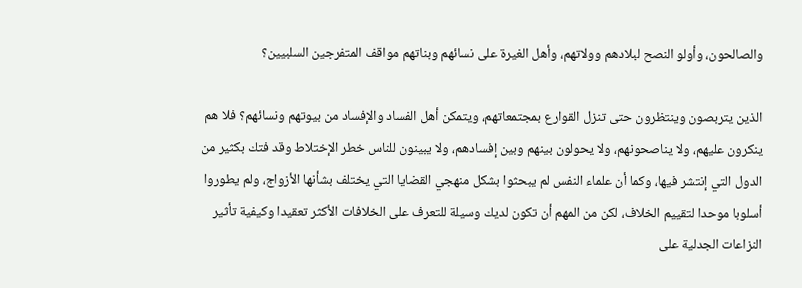والصالحون، وأولو النصح لبلادهم وولاتهم، وأهل الغيرة على نسائهم وبناتهم مواقف المتفرجين السلبيين؟

الذين يتربصون وينتظرون حتى تنزل القوارع بمجتمعاتهم، ويتمكن أهل الفساد والإفساد من بيوتهم ونسائهم؟ فلا هم ينكرون عليهم، ولا يناصحونهم، ولا يحولون بينهم وبين إفسادهم، ولا يبينون للناس خطر الإختلاط وقد فتك بكثير من الدول التي إنتشر فيها، وكما أن علماء النفس لم يبحثوا بشكل منهجي القضايا التي يختلف بشأنها الأزواج، ولم يطوروا أسلوبا موحدا لتقييم الخلاف، لكن من المهم أن تكون لديك وسيلة للتعرف على الخلافات الأكثر تعقيدا وكيفية تأثير النزاعات الجدلية على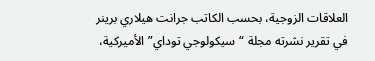العلاقات الزوجية، بحسب الكاتب جرانت هيلاري برينر في تقرير نشرته مجلة “سيكولوجي توداي” الأميركية،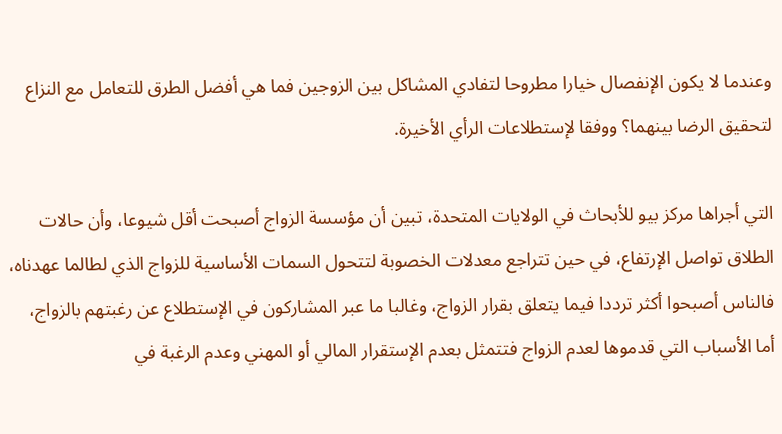وعندما لا يكون الإنفصال خيارا مطروحا لتفادي المشاكل بين الزوجين فما هي أفضل الطرق للتعامل مع النزاع لتحقيق الرضا بينهما؟ ووفقا لإستطلاعات الرأي الأخيرة.

التي أجراها مركز بيو للأبحاث في الولايات المتحدة، تبين أن مؤسسة الزواج أصبحت أقل شيوعا، وأن حالات الطلاق تواصل الإرتفاع، في حين تتراجع معدلات الخصوبة لتتحول السمات الأساسية للزواج الذي لطالما عهدناه، فالناس أصبحوا أكثر ترددا فيما يتعلق بقرار الزواج، وغالبا ما عبر المشاركون في الإستطلاع عن رغبتهم بالزواج، أما الأسباب التي قدموها لعدم الزواج فتتمثل بعدم الإستقرار المالي أو المهني وعدم الرغبة في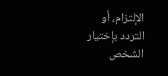الإلتزام، أو التردد بإختيار الشخص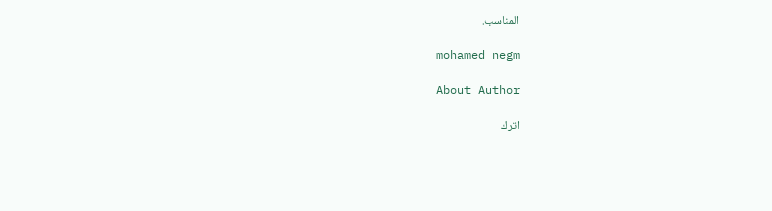المناسب.

mohamed negm

About Author

اترك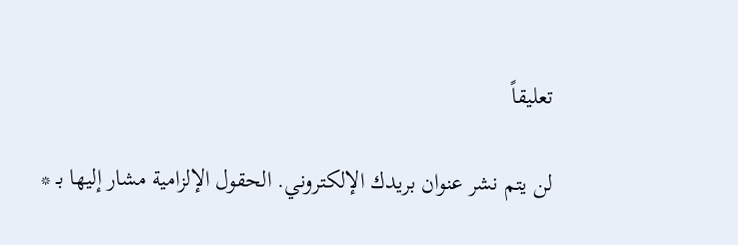تعليقاً

لن يتم نشر عنوان بريدك الإلكتروني. الحقول الإلزامية مشار إليها بـ *